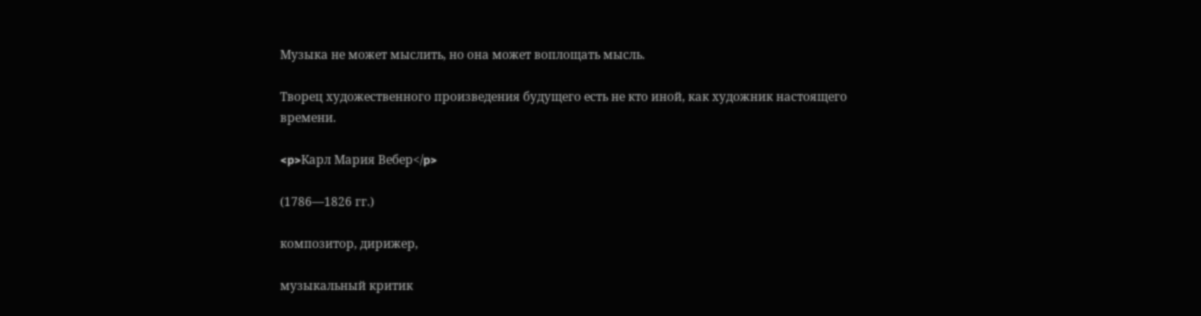Музыка не может мыслить, но она может воплощать мысль.

Творец художественного произведения будущего есть не кто иной, как художник настоящего времени.

<p>Карл Мария Вебер</p>

(1786—1826 гг.)

композитор, дирижер,

музыкальный критик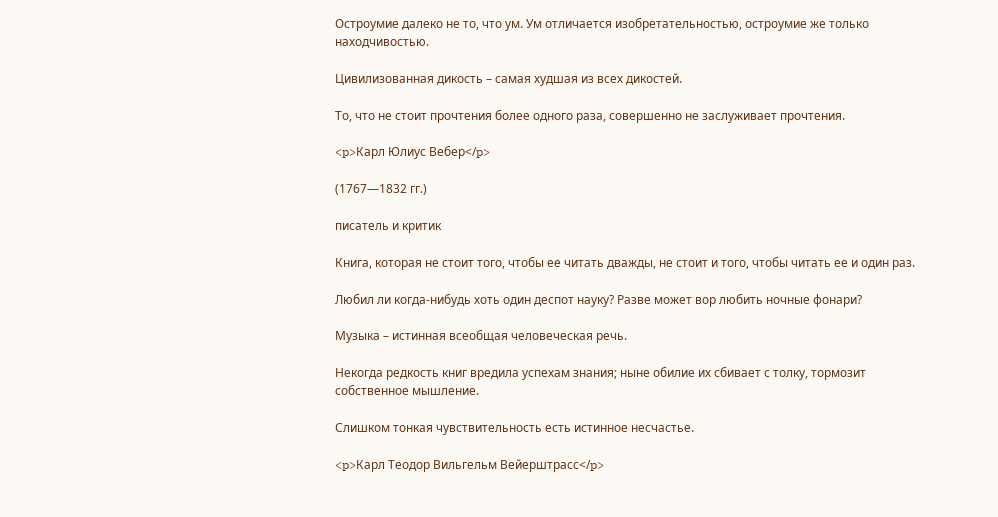Остроумие далеко не то, что ум. Ум отличается изобретательностью, остроумие же только находчивостью.

Цивилизованная дикость – самая худшая из всех дикостей.

То, что не стоит прочтения более одного раза, совершенно не заслуживает прочтения.

<p>Карл Юлиус Вебер</p>

(1767—1832 гг.)

писатель и критик

Книга, которая не стоит того, чтобы ее читать дважды, не стоит и того, чтобы читать ее и один раз.

Любил ли когда-нибудь хоть один деспот науку? Разве может вор любить ночные фонари?

Музыка – истинная всеобщая человеческая речь.

Некогда редкость книг вредила успехам знания; ныне обилие их сбивает с толку, тормозит собственное мышление.

Слишком тонкая чувствительность есть истинное несчастье.

<p>Карл Теодор Вильгельм Вейерштрасс</p>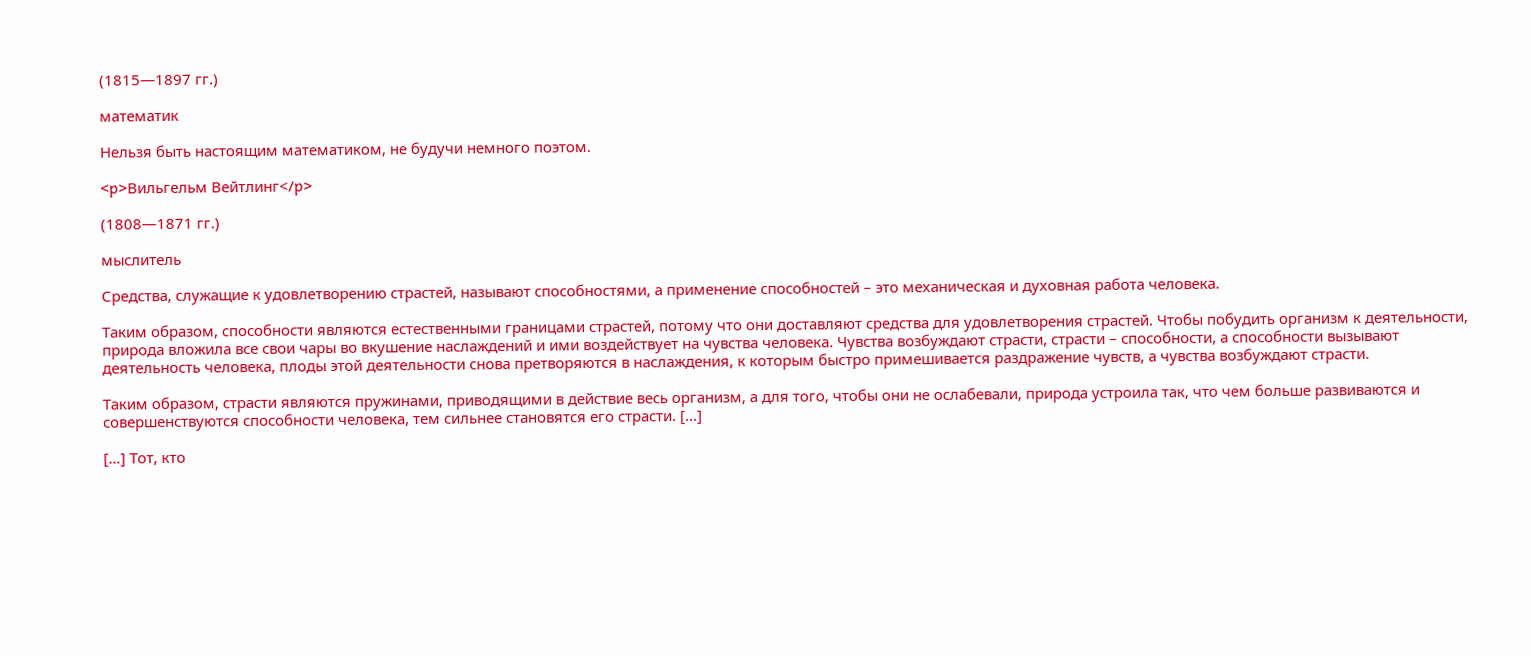(1815—1897 гг.)

математик

Нельзя быть настоящим математиком, не будучи немного поэтом.

<p>Вильгельм Вейтлинг</p>

(1808—1871 гг.)

мыслитель

Средства, служащие к удовлетворению страстей, называют способностями, а применение способностей – это механическая и духовная работа человека.

Таким образом, способности являются естественными границами страстей, потому что они доставляют средства для удовлетворения страстей. Чтобы побудить организм к деятельности, природа вложила все свои чары во вкушение наслаждений и ими воздействует на чувства человека. Чувства возбуждают страсти, страсти – способности, а способности вызывают деятельность человека, плоды этой деятельности снова претворяются в наслаждения, к которым быстро примешивается раздражение чувств, а чувства возбуждают страсти.

Таким образом, страсти являются пружинами, приводящими в действие весь организм, а для того, чтобы они не ослабевали, природа устроила так, что чем больше развиваются и совершенствуются способности человека, тем сильнее становятся его страсти. […]

[…] Тот, кто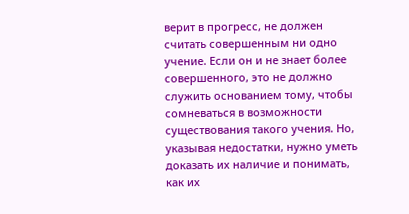верит в прогресс, не должен считать совершенным ни одно учение. Если он и не знает более совершенного, это не должно служить основанием тому, чтобы сомневаться в возможности существования такого учения. Но, указывая недостатки, нужно уметь доказать их наличие и понимать, как их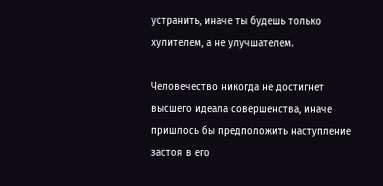устранить, иначе ты будешь только хулителем, а не улучшателем.

Человечество никогда не достигнет высшего идеала совершенства, иначе пришлось бы предположить наступление застоя в его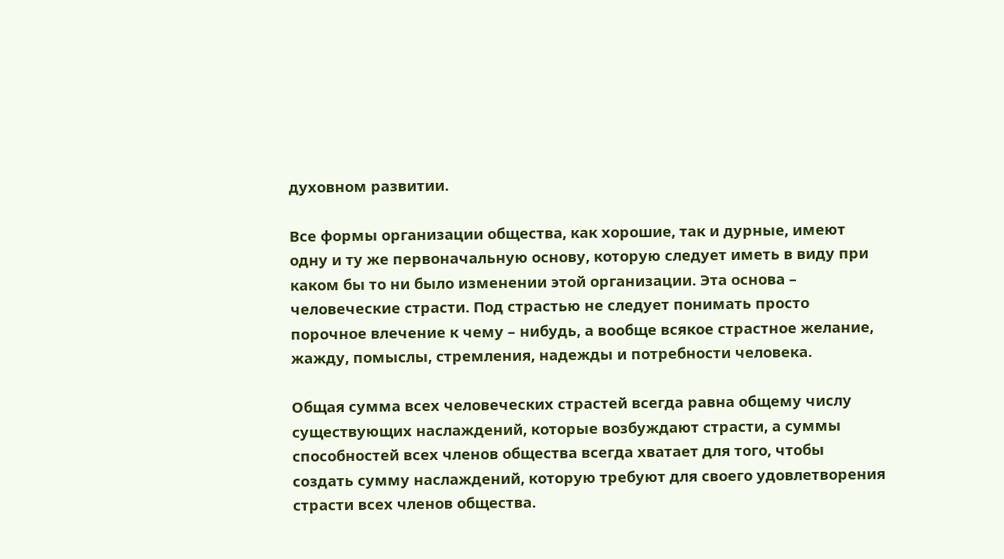духовном развитии.

Все формы организации общества, как хорошие, так и дурные, имеют одну и ту же первоначальную основу, которую следует иметь в виду при каком бы то ни было изменении этой организации. Эта основа – человеческие страсти. Под страстью не следует понимать просто порочное влечение к чему – нибудь, а вообще всякое страстное желание, жажду, помыслы, стремления, надежды и потребности человека.

Общая сумма всех человеческих страстей всегда равна общему числу существующих наслаждений, которые возбуждают страсти, а суммы способностей всех членов общества всегда хватает для того, чтобы создать сумму наслаждений, которую требуют для своего удовлетворения страсти всех членов общества.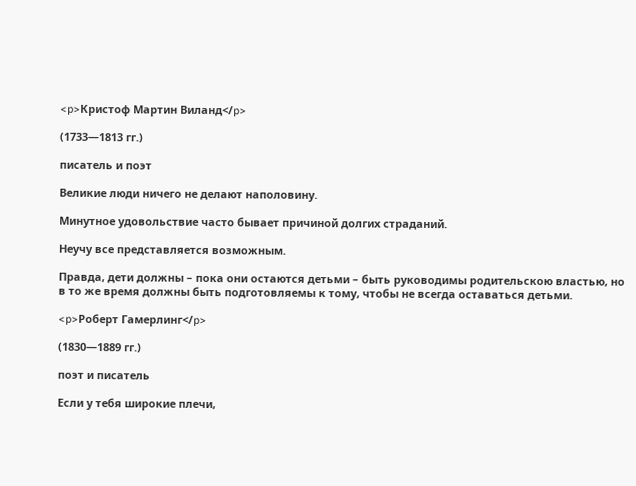<p>Кристоф Мартин Виланд</p>

(1733—1813 гг.)

писатель и поэт

Великие люди ничего не делают наполовину.

Минутное удовольствие часто бывает причиной долгих страданий.

Неучу все представляется возможным.

Правда, дети должны – пока они остаются детьми – быть руководимы родительскою властью, но в то же время должны быть подготовляемы к тому, чтобы не всегда оставаться детьми.

<p>Роберт Гамерлинг</p>

(1830—1889 гг.)

поэт и писатель

Если у тебя широкие плечи,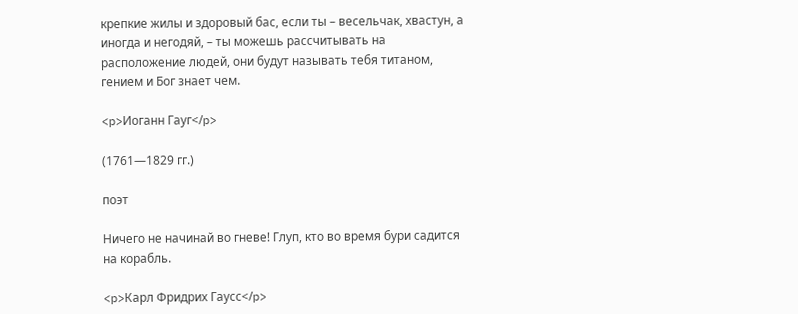крепкие жилы и здоровый бас, если ты – весельчак, хвастун, а иногда и негодяй, – ты можешь рассчитывать на расположение людей, они будут называть тебя титаном, гением и Бог знает чем.

<p>Иоганн Гауг</p>

(1761—1829 гг.)

поэт

Ничего не начинай во гневе! Глуп, кто во время бури садится на корабль.

<p>Карл Фридрих Гаусс</p>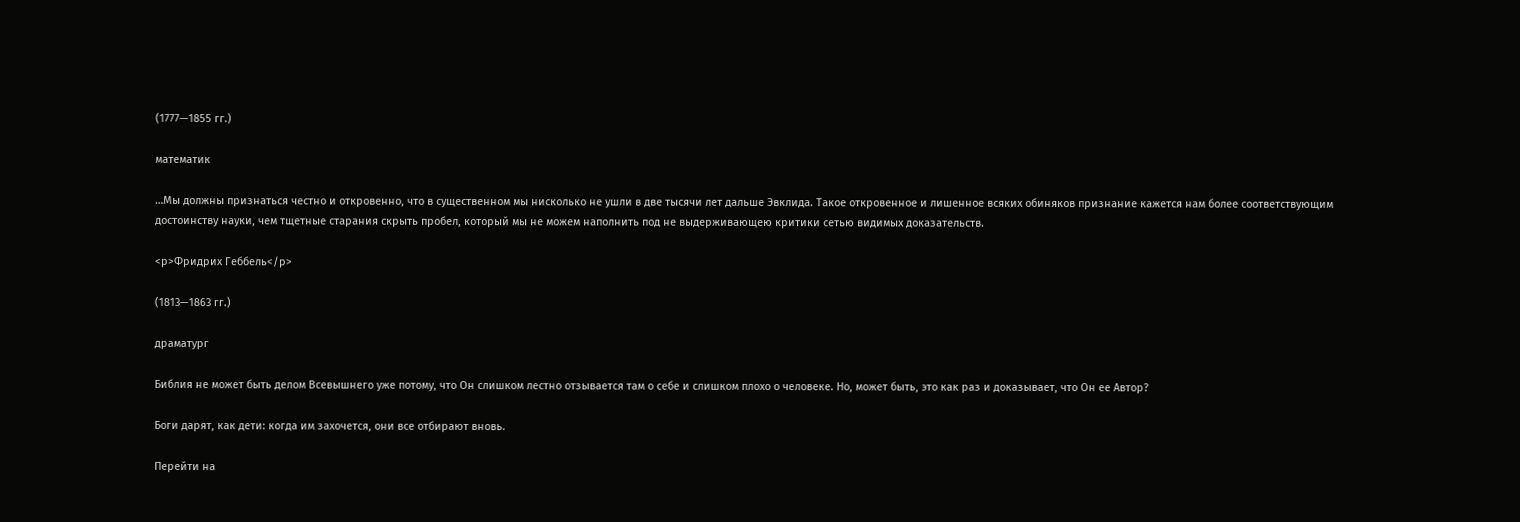(1777—1855 гг.)

математик

…Мы должны признаться честно и откровенно, что в существенном мы нисколько не ушли в две тысячи лет дальше Эвклида. Такое откровенное и лишенное всяких обиняков признание кажется нам более соответствующим достоинству науки, чем тщетные старания скрыть пробел, который мы не можем наполнить под не выдерживающею критики сетью видимых доказательств.

<p>Фридрих Геббель</p>

(1813—1863 гг.)

драматург

Библия не может быть делом Всевышнего уже потому, что Он слишком лестно отзывается там о себе и слишком плохо о человеке. Но, может быть, это как раз и доказывает, что Он ее Автор?

Боги дарят, как дети: когда им захочется, они все отбирают вновь.

Перейти на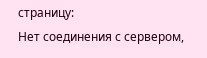страницу:
Нет соединения с сервером,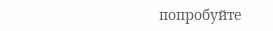попробуйте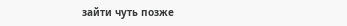зайти чуть позже